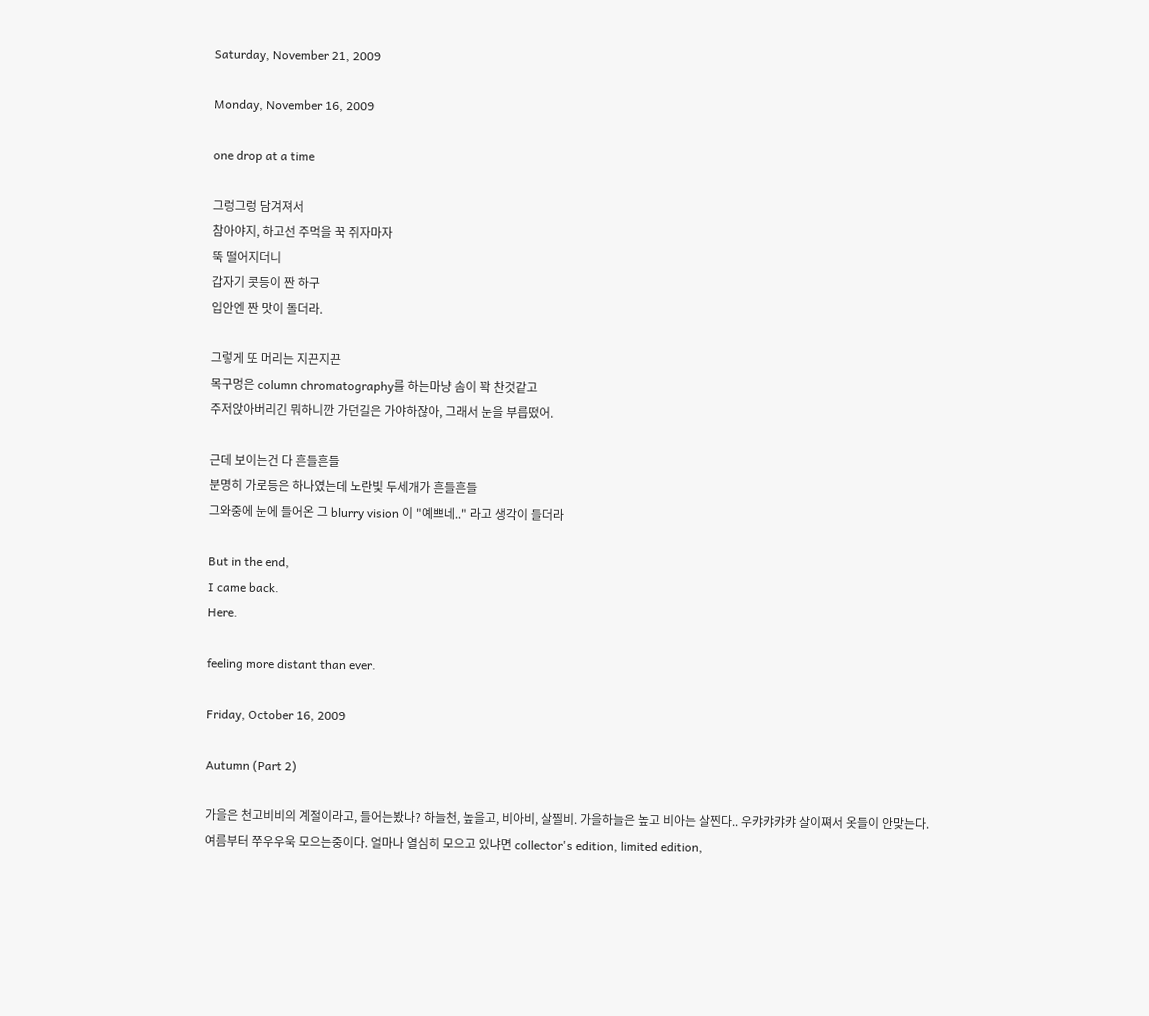Saturday, November 21, 2009

Monday, November 16, 2009

one drop at a time

그렁그렁 담겨져서
참아야지, 하고선 주먹을 꾹 쥐자마자
뚝 떨어지더니
갑자기 콧등이 짠 하구
입안엔 짠 맛이 돌더라.

그렇게 또 머리는 지끈지끈
목구멍은 column chromatography를 하는마냥 솜이 꽉 찬것같고
주저앉아버리긴 뭐하니깐 가던길은 가야하잖아, 그래서 눈을 부릅떴어.

근데 보이는건 다 흔들흔들
분명히 가로등은 하나였는데 노란빛 두세개가 흔들흔들
그와중에 눈에 들어온 그 blurry vision 이 "예쁘네.." 라고 생각이 들더라

But in the end,
I came back.
Here.

feeling more distant than ever.

Friday, October 16, 2009

Autumn (Part 2)

가을은 천고비비의 계절이라고, 들어는봤나? 하늘천, 높을고, 비아비, 살찔비. 가을하늘은 높고 비아는 살찐다.. 우캬캬캬캬 살이쪄서 옷들이 안맞는다. 여름부터 쭈우우욱 모으는중이다. 얼마나 열심히 모으고 있냐면 collector's edition, limited edition,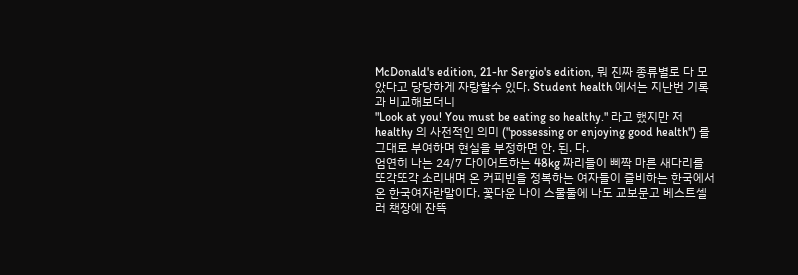McDonald's edition, 21-hr Sergio's edition, 뭐 진짜 종류별로 다 모았다고 당당하게 자랑할수 있다. Student health 에서는 지난번 기록과 비교해보더니
"Look at you! You must be eating so healthy." 라고 했지만 저 healthy 의 사전적인 의미 ("possessing or enjoying good health") 를 그대로 부여하며 현실을 부정하면 안. 된. 다.
엄연히 나는 24/7 다이어트하는 48kg 짜리들이 삐짝 마른 새다리를 또각또각 소리내며 온 커피빈을 정복하는 여자들이 즐비하는 한국에서온 한국여자란말이다. 꽃다운 나이 스물둘에 나도 교보문고 베스트셀러 책장에 잔뜩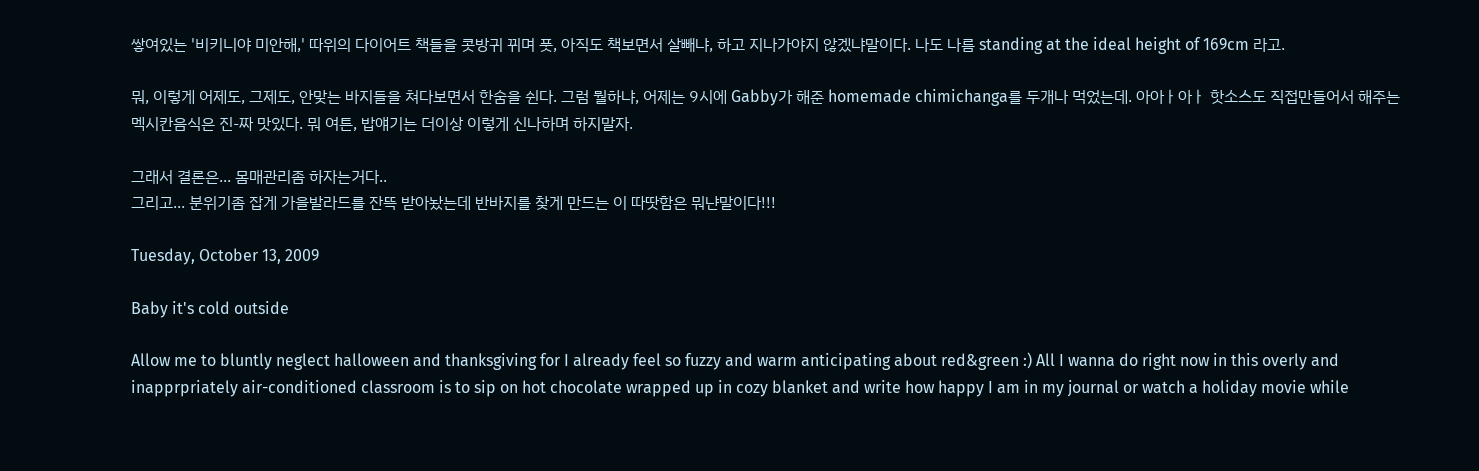쌓여있는 '비키니야 미안해,' 따위의 다이어트 책들을 콧방귀 뀌며 풋, 아직도 책보면서 살빼냐, 하고 지나가야지 않겠냐말이다. 나도 나름 standing at the ideal height of 169cm 라고.

뭐, 이렇게 어제도, 그제도, 안맞는 바지들을 쳐다보면서 한숨을 쉰다. 그럼 뭘하냐, 어제는 9시에 Gabby가 해준 homemade chimichanga를 두개나 먹었는데. 아아ㅏ아ㅏ 핫소스도 직접만들어서 해주는 멕시칸음식은 진-짜 맛있다. 뭐 여튼, 밥얘기는 더이상 이렇게 신나하며 하지말자.

그래서 결론은... 몸매관리좀 하자는거다..
그리고... 분위기좀 잡게 가을발라드를 잔뜩 받아놨는데 반바지를 찾게 만드는 이 따땃함은 뭐냔말이다!!!

Tuesday, October 13, 2009

Baby it's cold outside

Allow me to bluntly neglect halloween and thanksgiving for I already feel so fuzzy and warm anticipating about red&green :) All I wanna do right now in this overly and inapprpriately air-conditioned classroom is to sip on hot chocolate wrapped up in cozy blanket and write how happy I am in my journal or watch a holiday movie while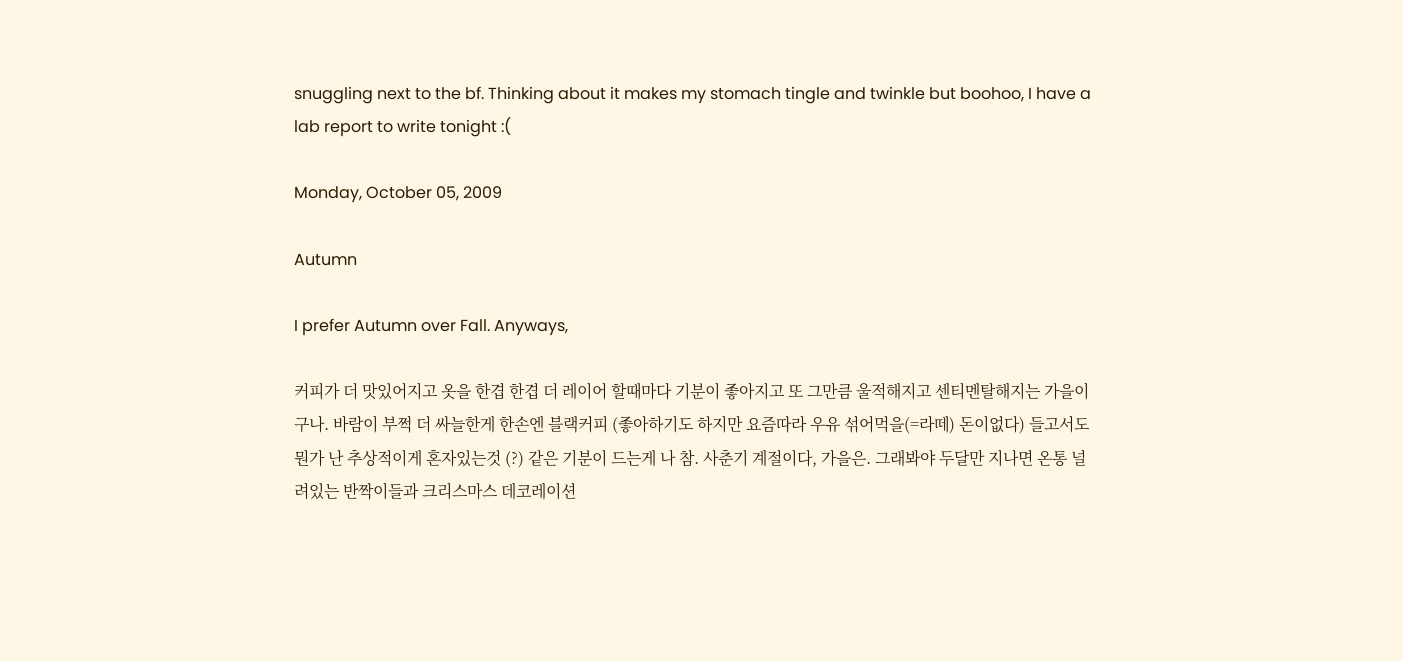snuggling next to the bf. Thinking about it makes my stomach tingle and twinkle but boohoo, I have a lab report to write tonight :(

Monday, October 05, 2009

Autumn

I prefer Autumn over Fall. Anyways,

커피가 더 맛있어지고 옷을 한겹 한겹 더 레이어 할때마다 기분이 좋아지고 또 그만큼 울적해지고 센티멘탈해지는 가을이구나. 바람이 부쩍 더 싸늘한게 한손엔 블랙커피 (좋아하기도 하지만 요즘따라 우유 섞어먹을(=라떼) 돈이없다) 들고서도 뭔가 난 추상적이게 혼자있는것 (?) 같은 기분이 드는게 나 참. 사춘기 계절이다, 가을은. 그래봐야 두달만 지나면 온통 널려있는 반짝이들과 크리스마스 데코레이션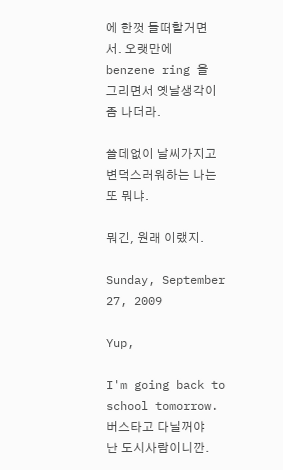에 한껏 들떠할거면서. 오랫만에 benzene ring 을 그리면서 옛날생각이 좀 나더라.

쓸데없이 날씨가지고 변덕스러워하는 나는 또 뭐냐.

뭐긴, 원래 이랬지.

Sunday, September 27, 2009

Yup,

I'm going back to school tomorrow. 버스타고 다닐꺼야 난 도시사람이니깐.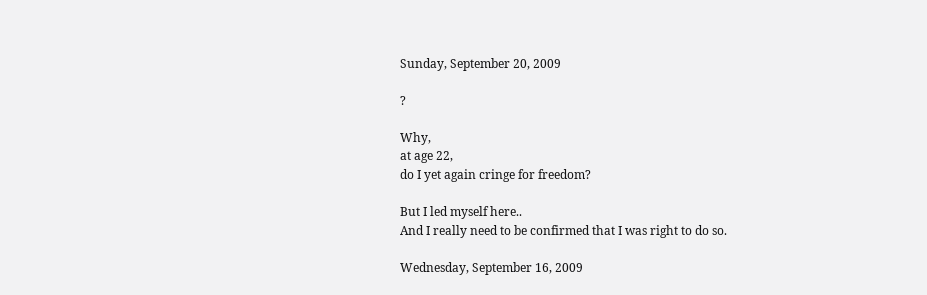Sunday, September 20, 2009

?

Why,
at age 22,
do I yet again cringe for freedom?

But I led myself here..
And I really need to be confirmed that I was right to do so.

Wednesday, September 16, 2009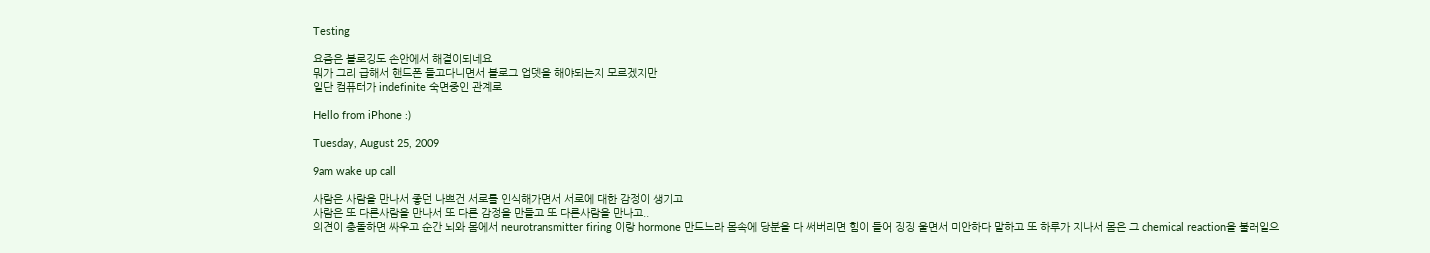Testing

요즘은 블로깅도 손안에서 해결이되네요
뭐가 그리 급해서 핸드폰 들고다니면서 블로그 업뎃을 해야되는지 모르겠지만
일단 컴퓨터가 indefinite 숙면중인 관계로

Hello from iPhone :)

Tuesday, August 25, 2009

9am wake up call

사람은 사람을 만나서 좋던 나쁘건 서로를 인식해가면서 서로에 대한 감정이 생기고
사람은 또 다른사람을 만나서 또 다른 감정을 만들고 또 다른사람을 만나고..
의견이 충돌하면 싸우고 순간 뇌와 몸에서 neurotransmitter firing 이랑 hormone 만드느라 몸속에 당분을 다 써버리면 힘이 들어 징징 울면서 미안하다 말하고 또 하루가 지나서 몸은 그 chemical reaction을 불러일으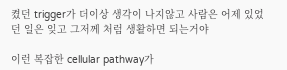켰던 trigger가 더이상 생각이 나지않고 사람은 어제 있었던 일은 잊고 그저께 처럼 생활하면 되는거야

이런 복잡한 cellular pathway가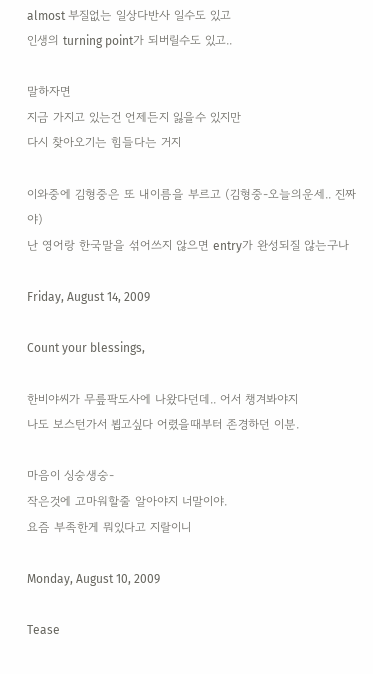almost 부질없는 일상다반사 일수도 있고
인생의 turning point가 되버릴수도 있고..

말하자면
지금 가지고 있는건 언제든지 잃을수 있지만
다시 찾아오기는 힘들다는 거지

이와중에 김형중은 또 내이름을 부르고 (김형중-오늘의운세.. 진짜야)
난 영어랑 한국말을 섞어쓰지 않으면 entry가 완성되질 않는구나

Friday, August 14, 2009

Count your blessings,

한비야씨가 무릎팍도사에 나왔다던데.. 어서 챙겨봐야지
나도 보스턴가서 뵙고싶다 어렸을때부터 존경하던 이분.

마음이 싱숭생숭-
작은것에 고마워할줄 알아야지 너말이야.
요즘 부족한게 뭐있다고 지랄이니

Monday, August 10, 2009

Tease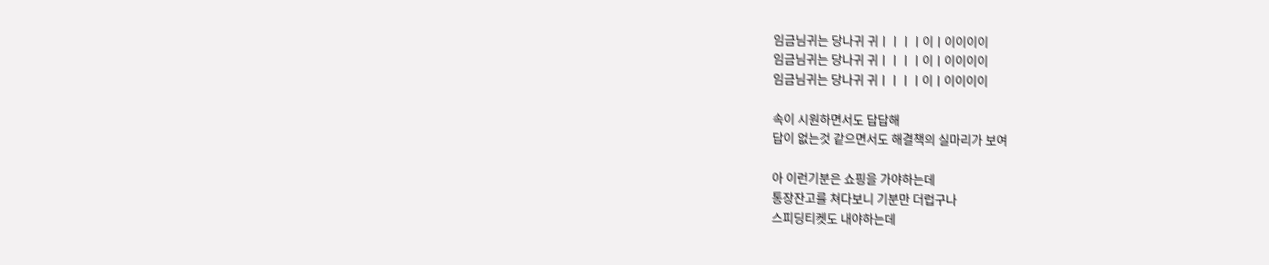임금님귀는 당나귀 귀ㅣㅣㅣㅣ이ㅣ이이이이
임금님귀는 당나귀 귀ㅣㅣㅣㅣ이ㅣ이이이이
임금님귀는 당나귀 귀ㅣㅣㅣㅣ이ㅣ이이이이

속이 시원하면서도 답답해
답이 없는것 같으면서도 해결책의 실마리가 보여

아 이런기분은 쇼핑을 가야하는데
통장잔고를 쳐다보니 기분만 더럽구나
스피딩티켓도 내야하는데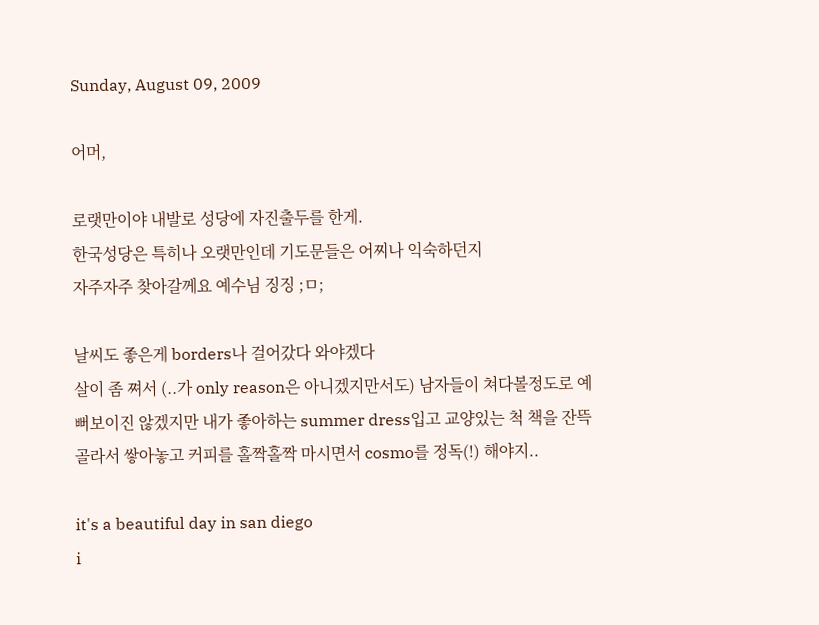Sunday, August 09, 2009

어머,

로랫만이야 내발로 성당에 자진출두를 한게.
한국성당은 특히나 오랫만인데 기도문들은 어찌나 익숙하던지
자주자주 찾아갈께요 예수님 징징 ;ㅁ;

날씨도 좋은게 borders나 걸어갔다 와야겠다
살이 좀 쪄서 (..가 only reason은 아니겠지만서도) 남자들이 쳐다볼정도로 예뻐보이진 않겠지만 내가 좋아하는 summer dress입고 교양있는 척 책을 잔뜩 골라서 쌓아놓고 커피를 홀짝홀짝 마시면서 cosmo를 정독(!) 해야지..

it's a beautiful day in san diego
i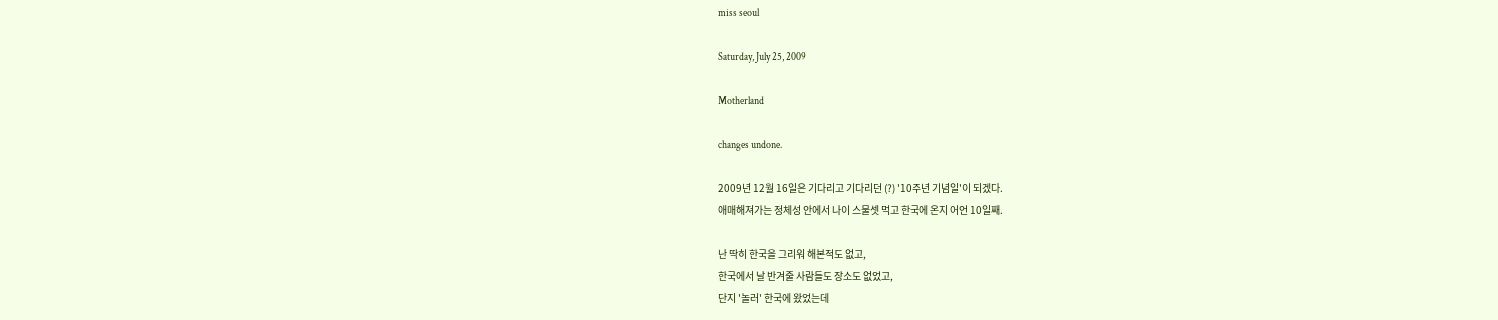miss seoul

Saturday, July 25, 2009

Motherland

changes undone.

2009년 12월 16일은 기다리고 기다리던 (?) '10주년 기념일'이 되겠다.
애매해져가는 정체성 안에서 나이 스물셋 먹고 한국에 온지 어언 10일째.

난 딱히 한국을 그리워 해본적도 없고,
한국에서 날 반겨줄 사람들도 장소도 없었고,
단지 '놀러' 한국에 왔었는데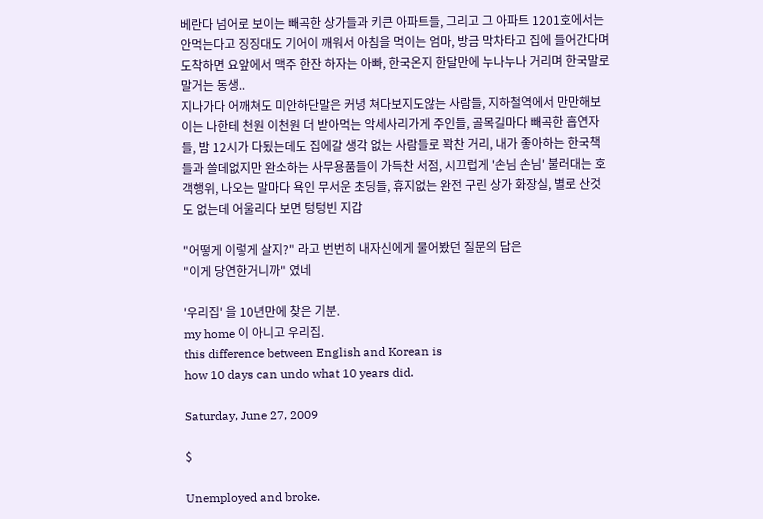베란다 넘어로 보이는 빼곡한 상가들과 키큰 아파트들, 그리고 그 아파트 1201호에서는 안먹는다고 징징대도 기어이 깨워서 아침을 먹이는 엄마, 방금 막차타고 집에 들어간다며 도착하면 요앞에서 맥주 한잔 하자는 아빠, 한국온지 한달만에 누나누나 거리며 한국말로 말거는 동생..
지나가다 어깨쳐도 미안하단말은 커녕 쳐다보지도않는 사람들, 지하철역에서 만만해보이는 나한테 천원 이천원 더 받아먹는 악세사리가게 주인들, 골목길마다 빼곡한 흡연자들, 밤 12시가 다됬는데도 집에갈 생각 없는 사람들로 꽉찬 거리, 내가 좋아하는 한국책들과 쓸데없지만 완소하는 사무용품들이 가득찬 서점, 시끄럽게 '손님 손님' 불러대는 호객행위, 나오는 말마다 욕인 무서운 초딩들, 휴지없는 완전 구린 상가 화장실, 별로 산것도 없는데 어울리다 보면 텅텅빈 지갑

"어떻게 이렇게 살지?" 라고 번번히 내자신에게 물어봤던 질문의 답은
"이게 당연한거니까" 였네

'우리집' 을 10년만에 찾은 기분.
my home 이 아니고 우리집.
this difference between English and Korean is
how 10 days can undo what 10 years did.

Saturday, June 27, 2009

$

Unemployed and broke.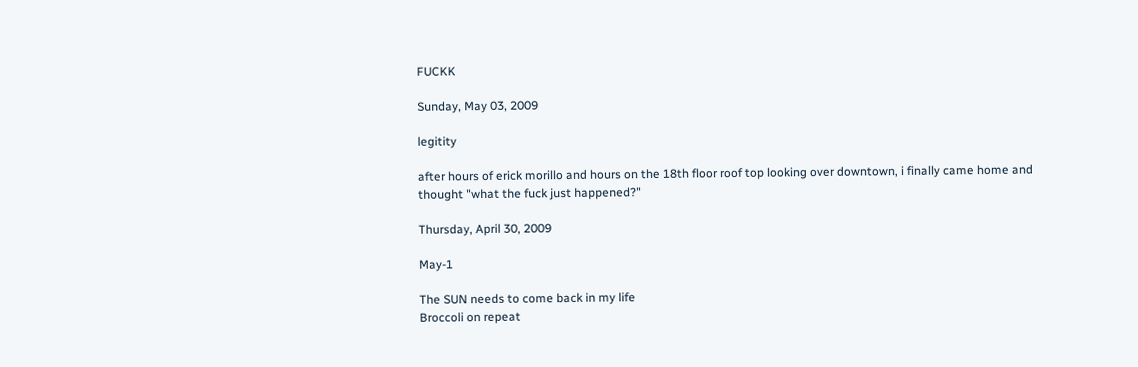FUCKK

Sunday, May 03, 2009

legitity

after hours of erick morillo and hours on the 18th floor roof top looking over downtown, i finally came home and thought "what the fuck just happened?"

Thursday, April 30, 2009

May-1

The SUN needs to come back in my life
Broccoli on repeat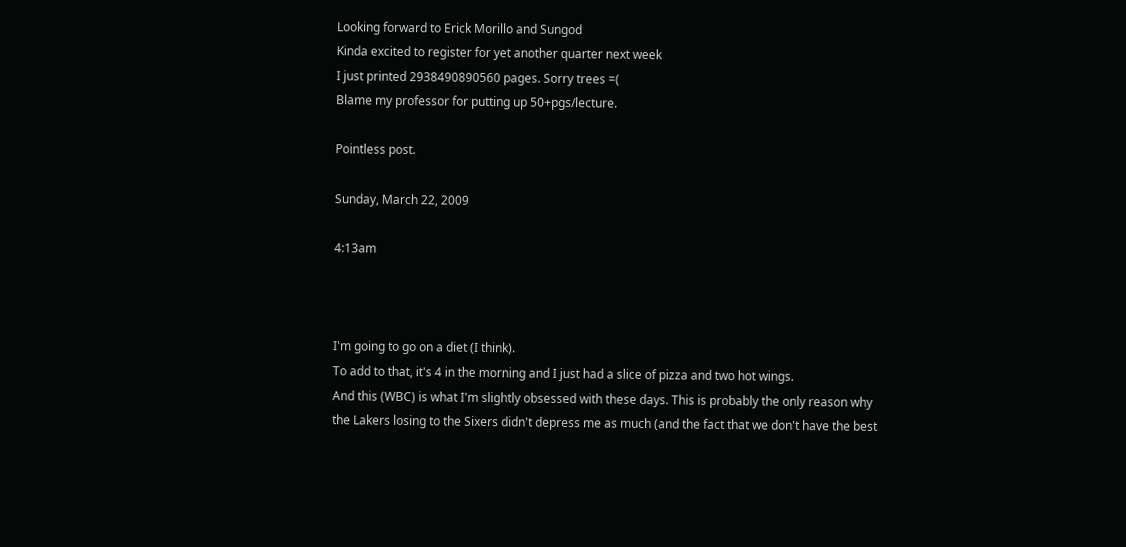Looking forward to Erick Morillo and Sungod
Kinda excited to register for yet another quarter next week
I just printed 2938490890560 pages. Sorry trees =(
Blame my professor for putting up 50+pgs/lecture.

Pointless post.

Sunday, March 22, 2009

4:13am



I'm going to go on a diet (I think).
To add to that, it's 4 in the morning and I just had a slice of pizza and two hot wings.
And this (WBC) is what I'm slightly obsessed with these days. This is probably the only reason why the Lakers losing to the Sixers didn't depress me as much (and the fact that we don't have the best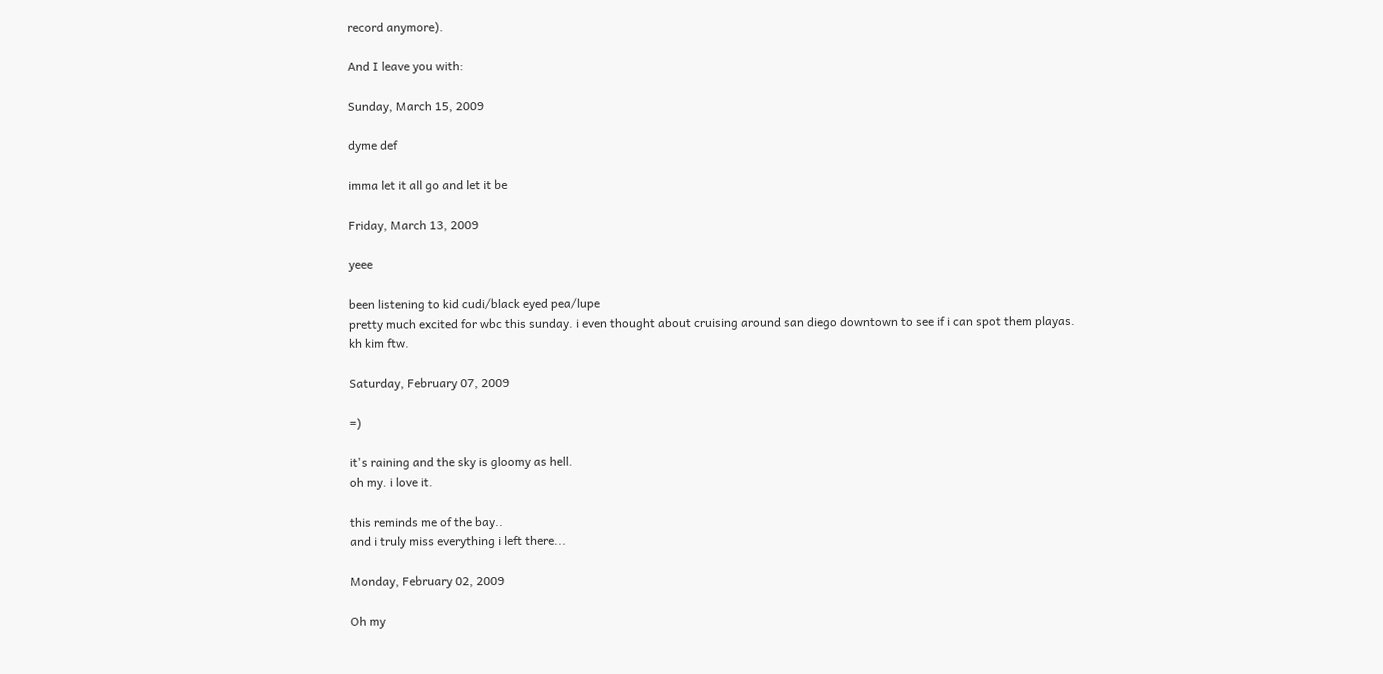record anymore).

And I leave you with:

Sunday, March 15, 2009

dyme def

imma let it all go and let it be

Friday, March 13, 2009

yeee

been listening to kid cudi/black eyed pea/lupe
pretty much excited for wbc this sunday. i even thought about cruising around san diego downtown to see if i can spot them playas.
kh kim ftw.

Saturday, February 07, 2009

=)

it's raining and the sky is gloomy as hell.
oh my. i love it.

this reminds me of the bay..
and i truly miss everything i left there...

Monday, February 02, 2009

Oh my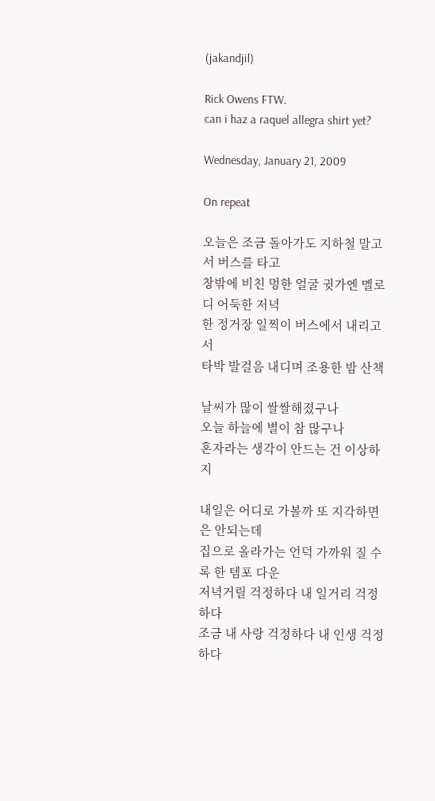(jakandjil)

Rick Owens FTW.
can i haz a raquel allegra shirt yet?

Wednesday, January 21, 2009

On repeat

오늘은 조금 돌아가도 지하철 말고서 버스를 타고
창밖에 비친 멍한 얼굴 귓가엔 멜로디 어둑한 저녁
한 정거장 일찍이 버스에서 내리고서
타박 발걸음 내디며 조용한 밤 산책

날씨가 많이 쌀쌀해졌구나
오늘 하늘에 별이 참 많구나
혼자라는 생각이 안드는 건 이상하지

내일은 어디로 가볼까 또 지각하면은 안되는데
집으로 올라가는 언덕 가까워 질 수록 한 템포 다운
저녁거릴 걱정하다 내 일거리 걱정하다
조금 내 사랑 걱정하다 내 인생 걱정하다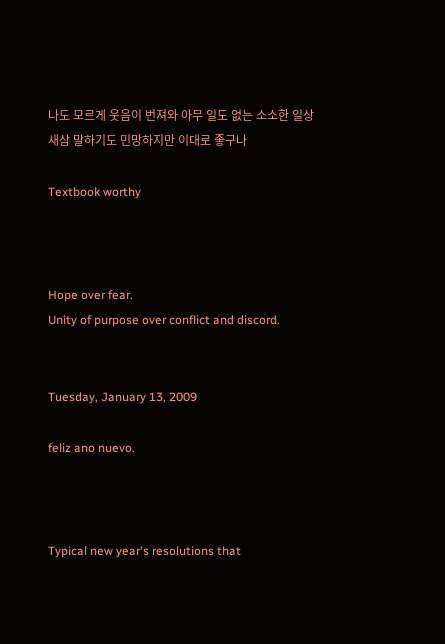나도 모르게 웃음이 번져와 아무 일도 없는 소소한 일상
새삼 말하기도 민망하지만 이대로 좋구나

Textbook worthy



Hope over fear.
Unity of purpose over conflict and discord.


Tuesday, January 13, 2009

feliz ano nuevo.



Typical new year's resolutions that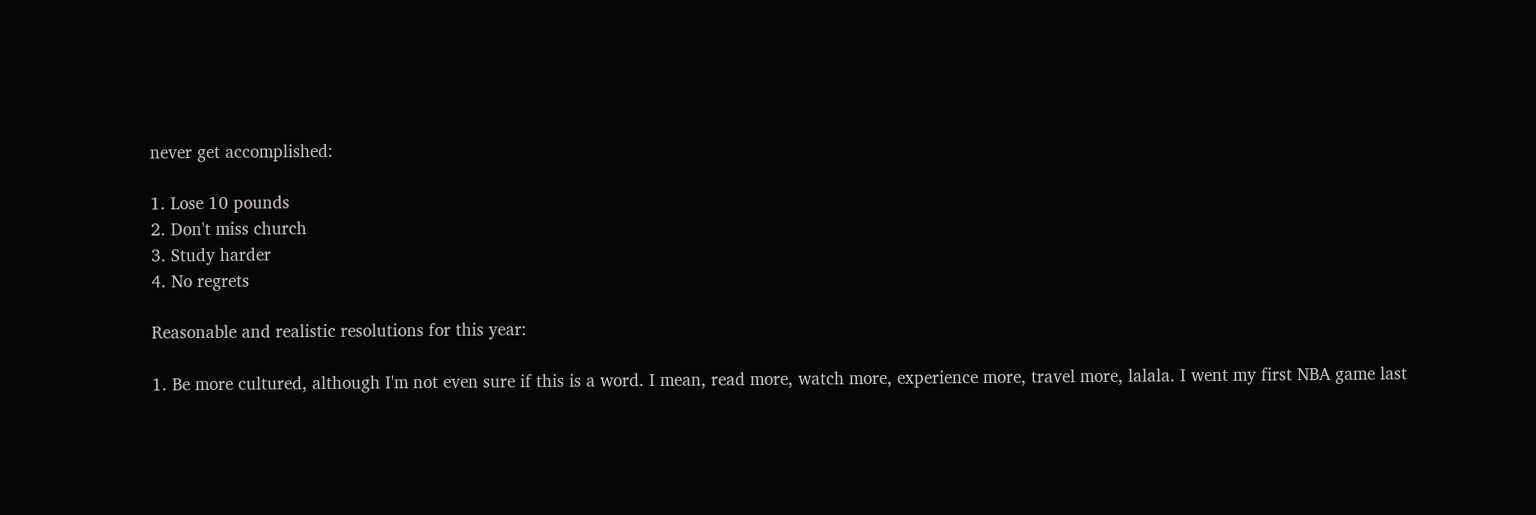never get accomplished:

1. Lose 10 pounds
2. Don't miss church
3. Study harder
4. No regrets

Reasonable and realistic resolutions for this year:

1. Be more cultured, although I'm not even sure if this is a word. I mean, read more, watch more, experience more, travel more, lalala. I went my first NBA game last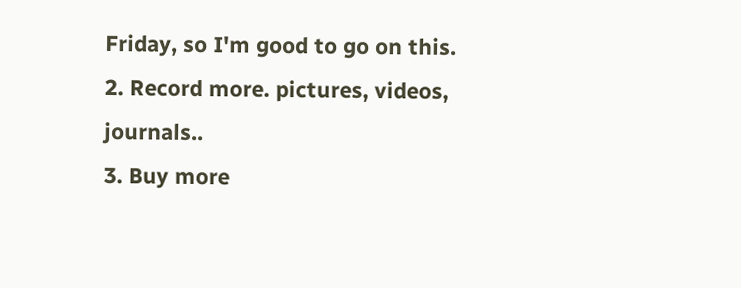Friday, so I'm good to go on this.
2. Record more. pictures, videos, journals..
3. Buy more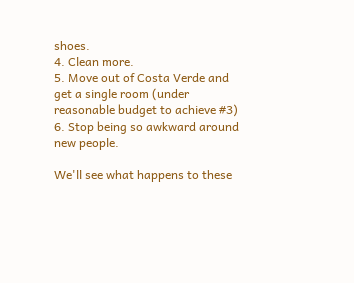shoes.
4. Clean more.
5. Move out of Costa Verde and get a single room (under reasonable budget to achieve #3)
6. Stop being so awkward around new people.

We'll see what happens to these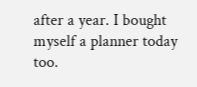after a year. I bought myself a planner today too.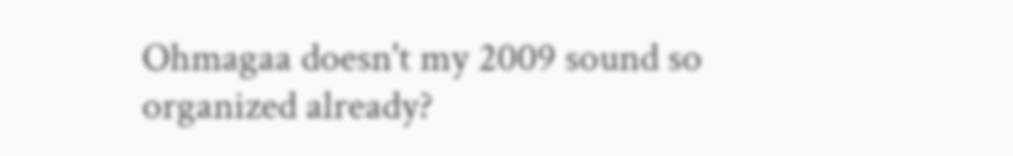Ohmagaa doesn't my 2009 sound so organized already?